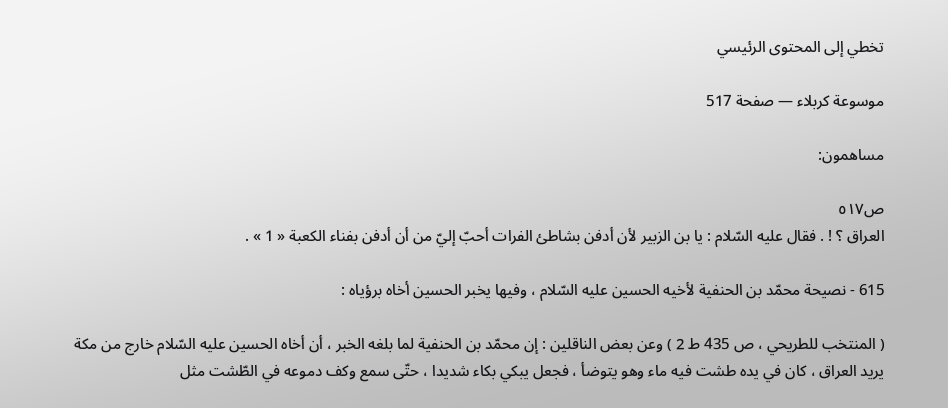تخطي إلى المحتوى الرئيسي

موسوعة كربلاء — صفحة 517

مساهمون:

ص٥١٧
العراق ؟ ! . فقال عليه السّلام : يا بن الزبير لأن أدفن بشاطئ الفرات أحبّ إليّ من أن أدفن بفناء الكعبة « 1 » .

615 - نصيحة محمّد بن الحنفية لأخيه الحسين عليه السّلام ، وفيها يخبر الحسين أخاه برؤياه :

( المنتخب للطريحي ، ص 435 ط 2 ) وعن بعض الناقلين : إن محمّد بن الحنفية لما بلغه الخبر ، أن أخاه الحسين عليه السّلام خارج من مكة يريد العراق ، كان في يده طشت فيه ماء وهو يتوضأ ، فجعل يبكي بكاء شديدا ، حتّى سمع وكف دموعه في الطّشت مثل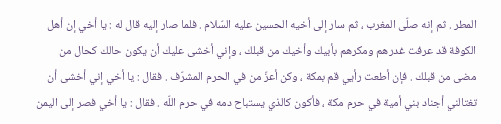المطر . ثم إنه صلّى المغرب ، ثم سار إلى أخيه الحسين عليه السّلام . فلما صار إليه قال له : يا أخي إن أهل الكوفة قد عرفت غدرهم ومكرهم بأبيك وأخيك من قبلك ، وإني أخشى عليك أن يكون حالك كحال من مضى من قبلك . فإن أطعت رأيي قم بمكة ، وكن أعزّ من في الحرم المشرّف . فقال : يا أخي إني أخشى أن تغتالني أجناد بني أمية في حرم مكة ، فأكون كالذي يستباح دمه في حرم اللّه . فقال : يا أخي فصر إلى اليمن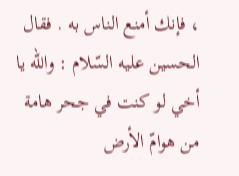، فإنك أمنع الناس به . فقال الحسين عليه السّلام : والله يا أخي لو كنت في جحر هامة من هوامّ الأرض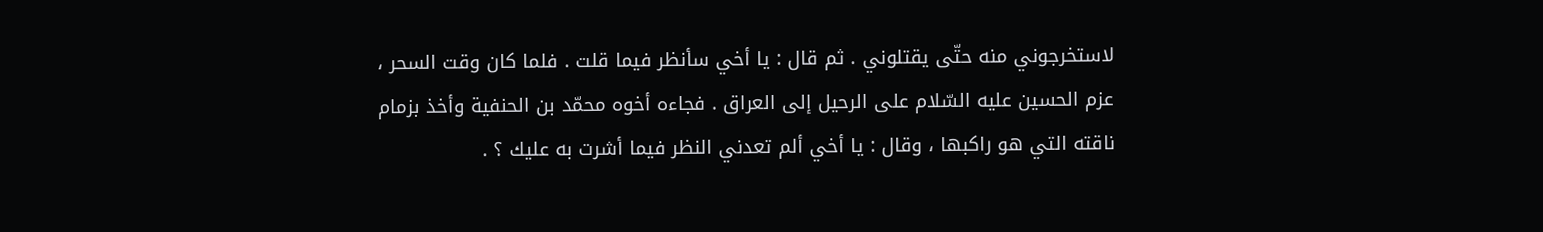لاستخرجوني منه حتّى يقتلوني . ثم قال : يا أخي سأنظر فيما قلت . فلما كان وقت السحر ، عزم الحسين عليه السّلام على الرحيل إلى العراق . فجاءه أخوه محمّد بن الحنفية وأخذ بزمام ناقته التي هو راكبها ، وقال : يا أخي ألم تعدني النظر فيما أشرت به عليك ؟ .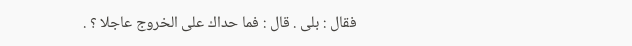فقال : بلى . قال : فما حداك على الخروج عاجلا ؟ .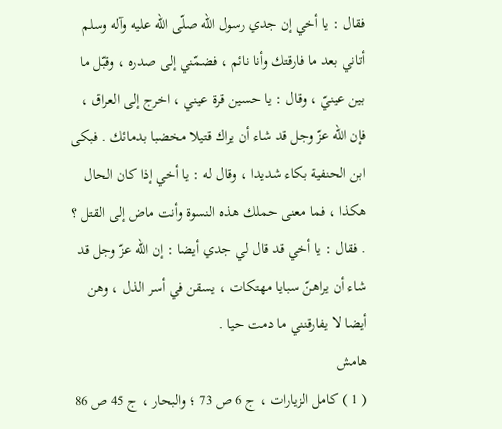فقال : يا أخي إن جدي رسول اللّه صلّى اللّه عليه وآله وسلم أتاني بعد ما فارقتك وأنا نائم ، فضمّني إلى صدره ، وقبّل ما بين عينيّ ، وقال : يا حسين قرة عيني ، اخرج إلى العراق ، فإن اللّه عزّ وجل قد شاء أن يراك قتيلا مخضبا بدمائك . فبكى ابن الحنفية بكاء شديدا ، وقال له : يا أخي إذا كان الحال هكذا ، فما معنى حملك هذه النسوة وأنت ماض إلى القتل ؟ . فقال : يا أخي قد قال لي جدي أيضا : إن اللّه عزّ وجل قد شاء أن يراهنّ سبايا مهتكات ، يسقن في أسر الذل ، وهن أيضا لا يفارقنني ما دمت حيا .
هامش
( 1 ) كامل الزيارات ، ج 6 ص 73 ؛ والبحار ، ج 45 ص 86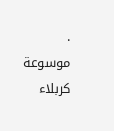.
موسوعة كربلاء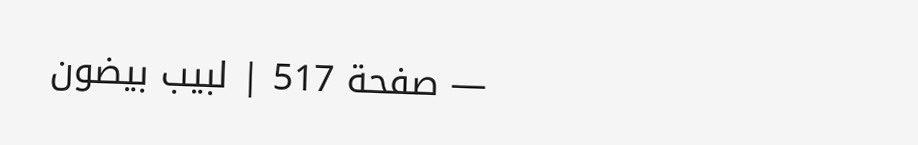— صفحة 517 | لبيب بيضون